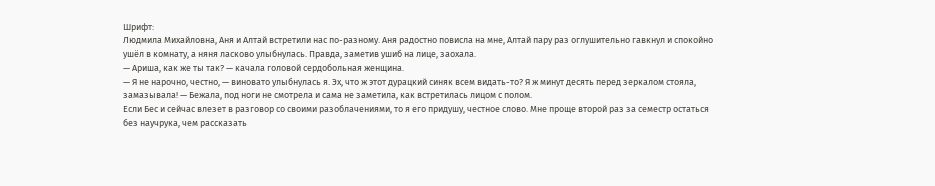Шрифт:
Людмила Михайловна, Аня и Алтай встретили нас по-разному. Аня радостно повисла на мне, Алтай пару раз оглушительно гавкнул и спокойно ушёл в комнату, а няня ласково улыбнулась. Правда, заметив ушиб на лице, заохала.
— Ариша, как же ты так? — качала головой сердобольная женщина.
— Я не нарочно, честно, — виновато улыбнулась я. Эх, что ж этот дурацкий синяк всем видать-то? Я ж минут десять перед зеркалом стояла, замазывала! — Бежала, под ноги не смотрела и сама не заметила, как встретилась лицом с полом.
Если Бес и сейчас влезет в разговор со своими разоблачениями, то я его придушу, честное слово. Мне проще второй раз за семестр остаться без научрука, чем рассказать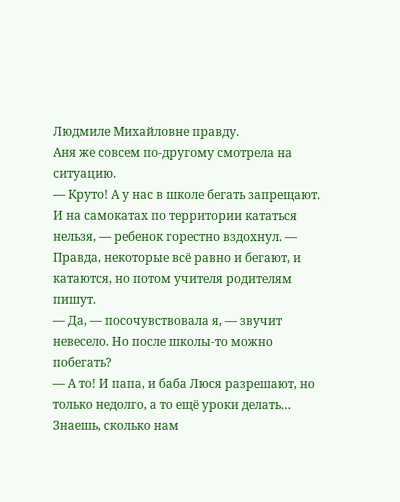Людмиле Михайловне правду.
Аня же совсем по-другому смотрела на ситуацию.
— Круто! А у нас в школе бегать запрещают. И на самокатах по территории кататься нельзя, — ребенок горестно вздохнул. — Правда, некоторые всё равно и бегают, и катаются, но потом учителя родителям пишут.
— Да, — посочувствовала я, — звучит невесело. Но после школы-то можно побегать?
— А то! И папа, и баба Люся разрешают, но только недолго, а то ещё уроки делать… Знаешь, сколько нам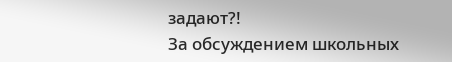задают?!
За обсуждением школьных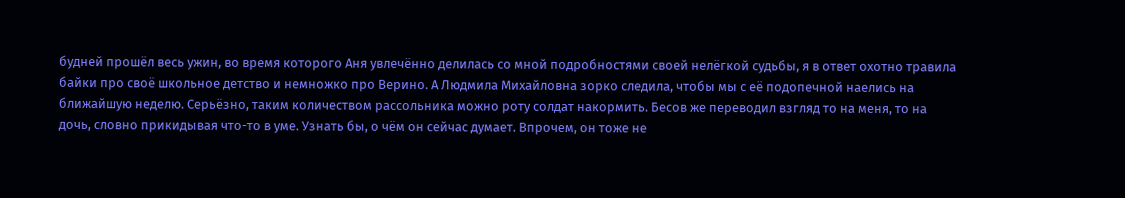будней прошёл весь ужин, во время которого Аня увлечённо делилась со мной подробностями своей нелёгкой судьбы, я в ответ охотно травила байки про своё школьное детство и немножко про Верино. А Людмила Михайловна зорко следила, чтобы мы с её подопечной наелись на ближайшую неделю. Серьёзно, таким количеством рассольника можно роту солдат накормить. Бесов же переводил взгляд то на меня, то на дочь, словно прикидывая что-то в уме. Узнать бы, о чём он сейчас думает. Впрочем, он тоже не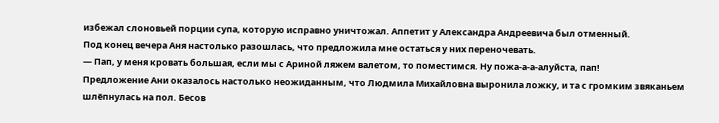избежал слоновьей порции супа, которую исправно уничтожал. Аппетит у Александра Андреевича был отменный.
Под конец вечера Аня настолько разошлась, что предложила мне остаться у них переночевать.
— Пап, у меня кровать большая, если мы с Ариной ляжем валетом, то поместимся. Ну пожа-а-а-алуйста, пап!
Предложение Ани оказалось настолько неожиданным, что Людмила Михайловна выронила ложку, и та с громким звяканьем шлёпнулась на пол. Бесов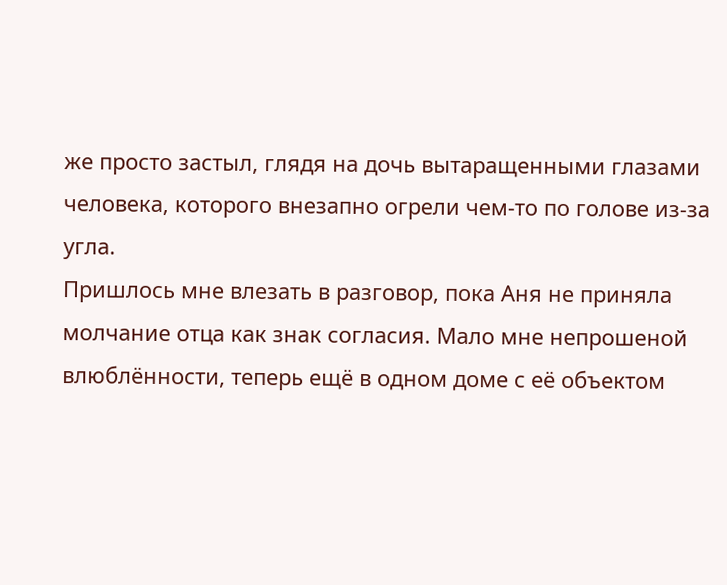же просто застыл, глядя на дочь вытаращенными глазами человека, которого внезапно огрели чем-то по голове из-за угла.
Пришлось мне влезать в разговор, пока Аня не приняла молчание отца как знак согласия. Мало мне непрошеной влюблённости, теперь ещё в одном доме с её объектом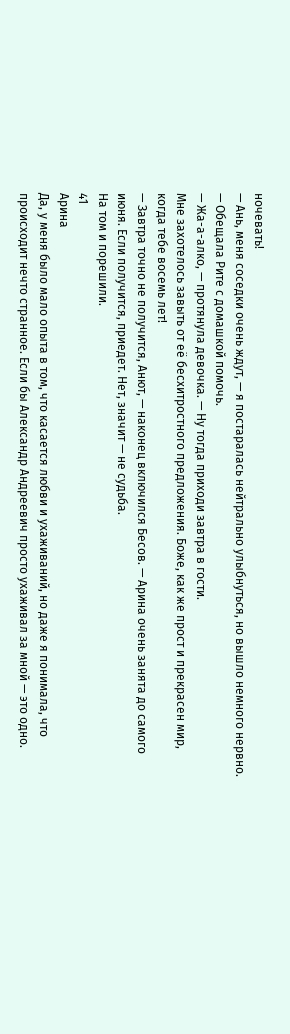ночевать!
— Ань, меня соседки очень ждут, — я постаралась нейтрально улыбнуться, но вышло немного нервно. — Обещала Рите с домашкой помочь.
— Жа-а-алко, — протянула девочка. — Ну тогда приходи завтра в гости.
Мне захотелось завыть от её бесхитростного предложения. Боже, как же прост и прекрасен мир, когда тебе восемь лет!
— Завтра точно не получится, Анют, — наконец включился Бесов. — Арина очень занята до самого июня. Если получится, приедет. Нет, значит — не судьба.
На том и порешили.
41
Арина
Да, у меня было мало опыта в том, что касается любви и ухаживаний, но даже я понимала, что происходит нечто странное. Если бы Александр Андреевич просто ухаживал за мной — это одно.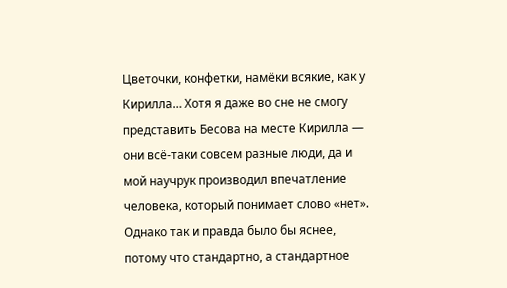Цветочки, конфетки, намёки всякие, как у Кирилла… Хотя я даже во сне не смогу представить Бесова на месте Кирилла — они всё-таки совсем разные люди, да и мой научрук производил впечатление человека, который понимает слово «нет». Однако так и правда было бы яснее, потому что стандартно, а стандартное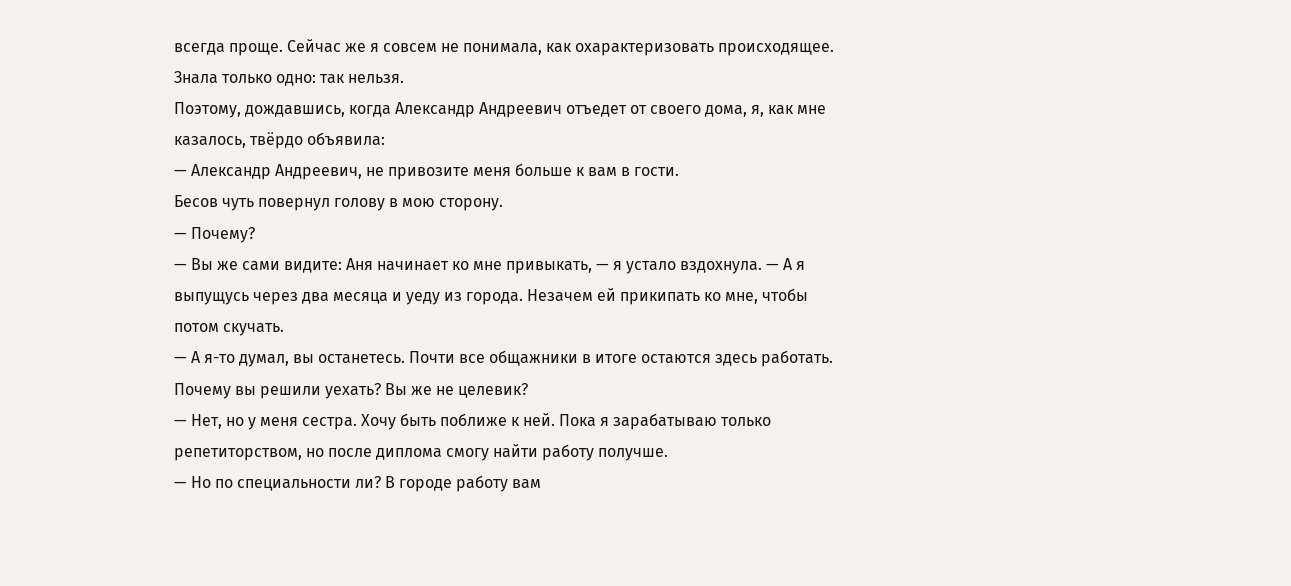всегда проще. Сейчас же я совсем не понимала, как охарактеризовать происходящее. Знала только одно: так нельзя.
Поэтому, дождавшись, когда Александр Андреевич отъедет от своего дома, я, как мне казалось, твёрдо объявила:
— Александр Андреевич, не привозите меня больше к вам в гости.
Бесов чуть повернул голову в мою сторону.
— Почему?
— Вы же сами видите: Аня начинает ко мне привыкать, — я устало вздохнула. — А я выпущусь через два месяца и уеду из города. Незачем ей прикипать ко мне, чтобы потом скучать.
— А я-то думал, вы останетесь. Почти все общажники в итоге остаются здесь работать. Почему вы решили уехать? Вы же не целевик?
— Нет, но у меня сестра. Хочу быть поближе к ней. Пока я зарабатываю только репетиторством, но после диплома смогу найти работу получше.
— Но по специальности ли? В городе работу вам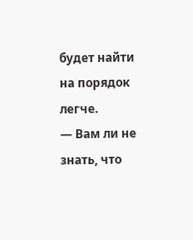будет найти на порядок легче.
— Вам ли не знать, что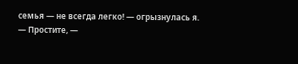семья — не всегда легко! — огрызнулась я.
— Простите, —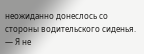неожиданно донеслось со стороны водительского сиденья. — Я не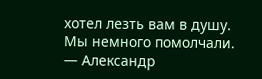хотел лезть вам в душу.
Мы немного помолчали.
— Александр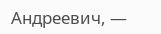Андреевич, —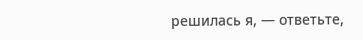решилась я, — ответьте,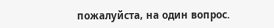пожалуйста, на один вопрос.